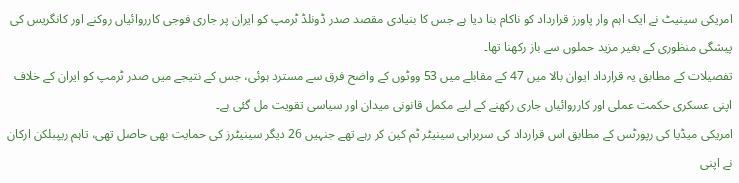امریکی سینیٹ نے ایک اہم وار پاورز قرارداد کو ناکام بنا دیا ہے جس کا بنیادی مقصد صدر ڈونلڈ ٹرمپ کو ایران پر جاری فوجی کارروائیاں روکنے اور کانگریس کی پیشگی منظوری کے بغیر مزید حملوں سے باز رکھنا تھا۔
تفصیلات کے مطابق یہ قرارداد ایوان بالا میں 47 کے مقابلے میں 53 ووٹوں کے واضح فرق سے مسترد ہوئی، جس کے نتیجے میں صدر ٹرمپ کو ایران کے خلاف اپنی عسکری حکمت عملی اور کارروائیاں جاری رکھنے کے لیے مکمل قانونی میدان اور سیاسی تقویت مل گئی ہے۔
امریکی میڈیا کی رپورٹس کے مطابق اس قرارداد کی سربراہی سینیٹر ٹم کین کر رہے تھے جنہیں 26 دیگر سینیٹرز کی حمایت بھی حاصل تھی، تاہم ریپبلکن ارکان نے اپنی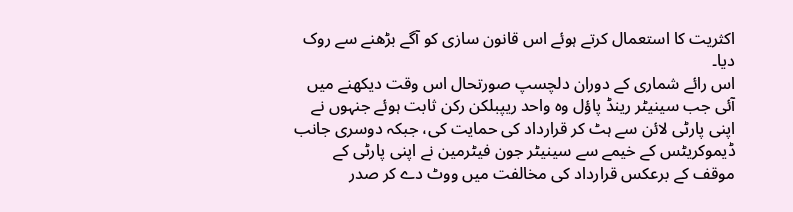اکثریت کا استعمال کرتے ہوئے اس قانون سازی کو آگے بڑھنے سے روک دیا۔
اس رائے شماری کے دوران دلچسپ صورتحال اس وقت دیکھنے میں آئی جب سینیٹر رینڈ پاؤل وہ واحد ریپبلکن رکن ثابت ہوئے جنہوں نے اپنی پارٹی لائن سے ہٹ کر قرارداد کی حمایت کی، جبکہ دوسری جانب ڈیموکریٹس کے خیمے سے سینیٹر جون فیٹرمین نے اپنی پارٹی کے موقف کے برعکس قرارداد کی مخالفت میں ووٹ دے کر صدر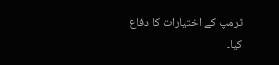ٹرمپ کے اختیارات کا دفاع کیا۔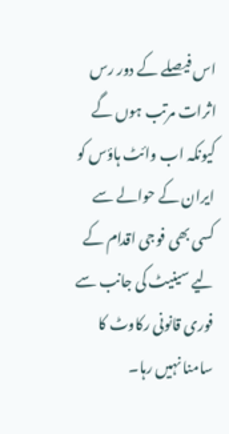اس فیصلے کے دور رس اثرات مرتب ہوں گے کیونکہ اب وائٹ ہاؤس کو ایران کے حوالے سے کسی بھی فوجی اقدام کے لیے سینیٹ کی جانب سے فوری قانونی رکاوٹ کا سامنا نہیں رہا۔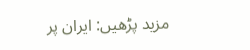مزید پڑھیں: ایران پر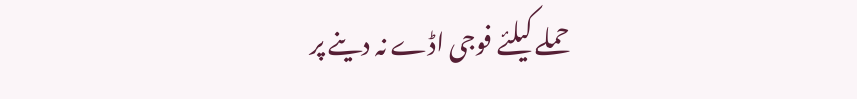حملے کیلئے فوجی اڈے نہ دینے پر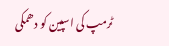ٹرمپ کی اسپین کو دھمکی